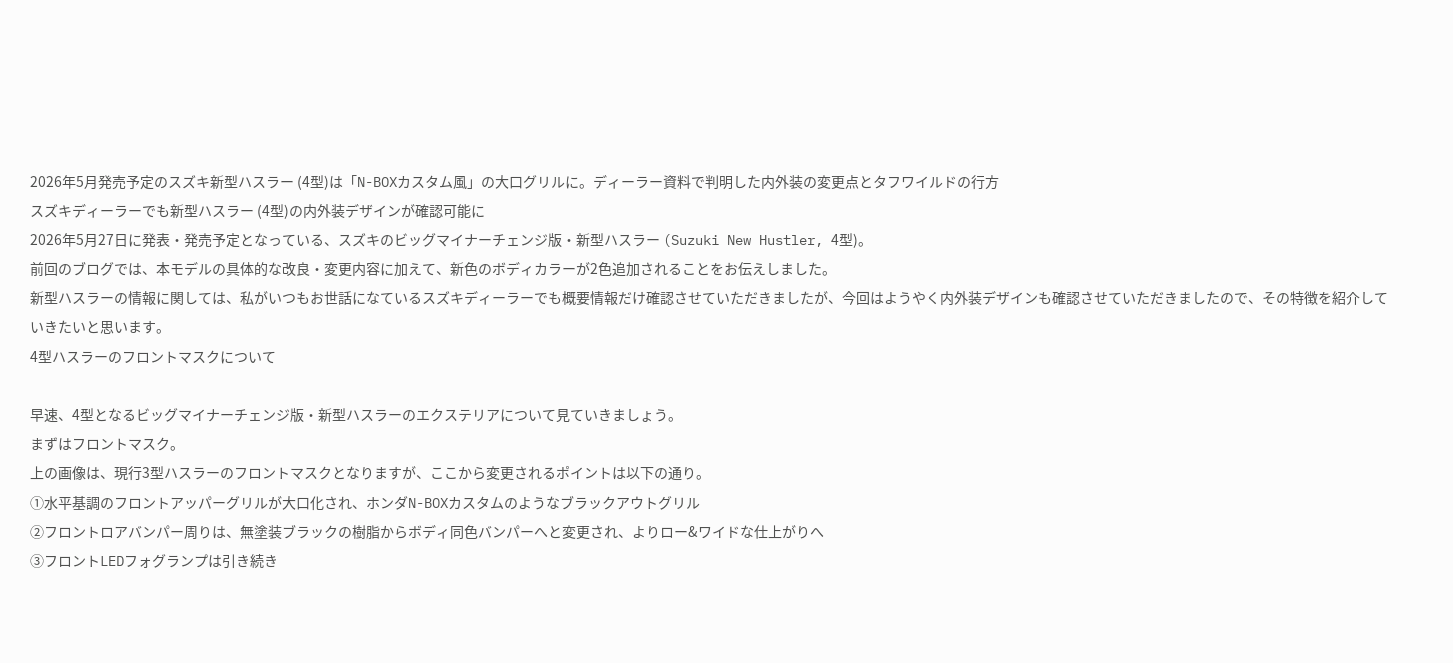2026年5月発売予定のスズキ新型ハスラー (4型)は「N-BOXカスタム風」の大口グリルに。ディーラー資料で判明した内外装の変更点とタフワイルドの行方
スズキディーラーでも新型ハスラー (4型)の内外装デザインが確認可能に
2026年5月27日に発表・発売予定となっている、スズキのビッグマイナーチェンジ版・新型ハスラー (Suzuki New Hustler, 4型)。
前回のブログでは、本モデルの具体的な改良・変更内容に加えて、新色のボディカラーが2色追加されることをお伝えしました。
新型ハスラーの情報に関しては、私がいつもお世話になているスズキディーラーでも概要情報だけ確認させていただきましたが、今回はようやく内外装デザインも確認させていただきましたので、その特徴を紹介していきたいと思います。
4型ハスラーのフロントマスクについて

早速、4型となるビッグマイナーチェンジ版・新型ハスラーのエクステリアについて見ていきましょう。
まずはフロントマスク。
上の画像は、現行3型ハスラーのフロントマスクとなりますが、ここから変更されるポイントは以下の通り。
➀水平基調のフロントアッパーグリルが大口化され、ホンダN-BOXカスタムのようなブラックアウトグリル
②フロントロアバンパー周りは、無塗装ブラックの樹脂からボディ同色バンパーへと変更され、よりロー&ワイドな仕上がりへ
③フロントLEDフォグランプは引き続き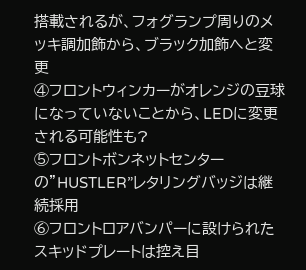搭載されるが、フォグランプ周りのメッキ調加飾から、ブラック加飾へと変更
④フロントウィンカーがオレンジの豆球になっていないことから、LEDに変更される可能性も?
⑤フロントボンネットセンターの”HUSTLER”レタリングバッジは継続採用
⑥フロントロアバンパーに設けられたスキッドプレートは控え目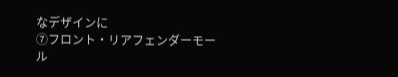なデザインに
⑦フロント・リアフェンダーモール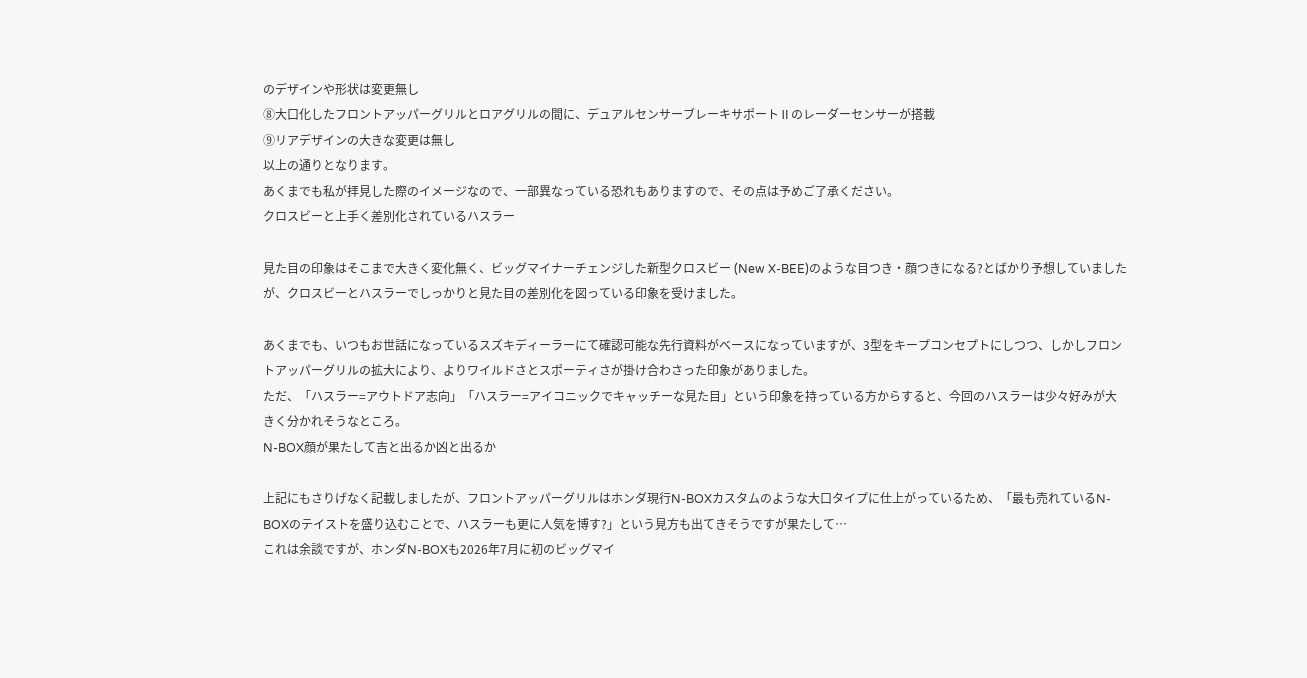のデザインや形状は変更無し
⑧大口化したフロントアッパーグリルとロアグリルの間に、デュアルセンサーブレーキサポートⅡのレーダーセンサーが搭載
⑨リアデザインの大きな変更は無し
以上の通りとなります。
あくまでも私が拝見した際のイメージなので、一部異なっている恐れもありますので、その点は予めご了承ください。
クロスビーと上手く差別化されているハスラー

見た目の印象はそこまで大きく変化無く、ビッグマイナーチェンジした新型クロスビー (New X-BEE)のような目つき・顔つきになる?とばかり予想していましたが、クロスビーとハスラーでしっかりと見た目の差別化を図っている印象を受けました。

あくまでも、いつもお世話になっているスズキディーラーにて確認可能な先行資料がベースになっていますが、3型をキープコンセプトにしつつ、しかしフロントアッパーグリルの拡大により、よりワイルドさとスポーティさが掛け合わさった印象がありました。
ただ、「ハスラー=アウトドア志向」「ハスラー=アイコニックでキャッチーな見た目」という印象を持っている方からすると、今回のハスラーは少々好みが大きく分かれそうなところ。
N-BOX顔が果たして吉と出るか凶と出るか

上記にもさりげなく記載しましたが、フロントアッパーグリルはホンダ現行N-BOXカスタムのような大口タイプに仕上がっているため、「最も売れているN-BOXのテイストを盛り込むことで、ハスラーも更に人気を博す?」という見方も出てきそうですが果たして…
これは余談ですが、ホンダN-BOXも2026年7月に初のビッグマイ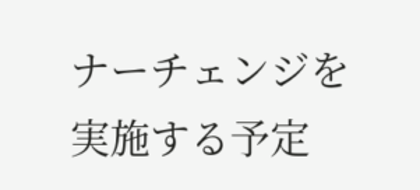ナーチェンジを実施する予定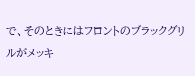で、そのときにはフロントのブラックグリルがメッキ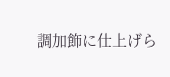調加飾に仕上げら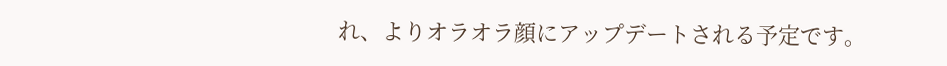れ、よりオラオラ顔にアップデートされる予定です。